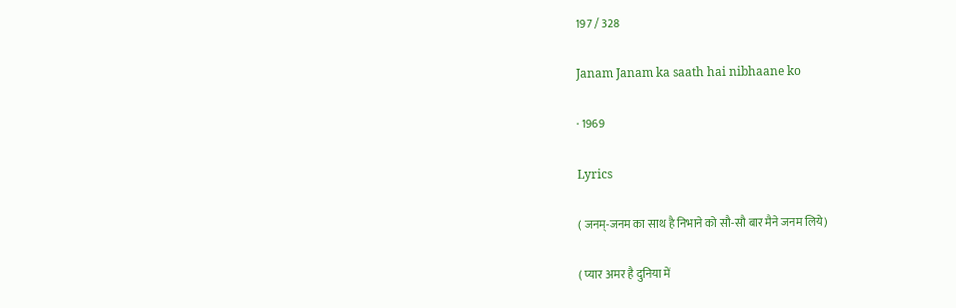197 / 328

Janam Janam ka saath hai nibhaane ko

· 1969

Lyrics

( जनम्-जनम का साथ है निभाने को सौ-सौ बार मैने जनम लिये)

( प्यार अमर है दुनिया में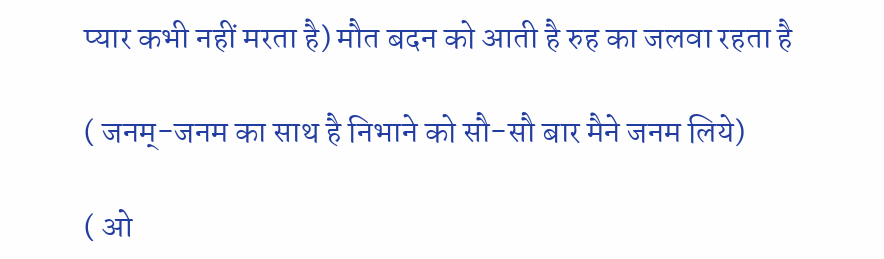प्यार कभी नहीं मरता है) मौत बदन को आती है रुह का जलवा रहता है

( जनम्-जनम का साथ है निभाने को सौ-सौ बार मैने जनम लिये)

( ओ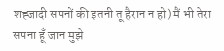शह्जादी सपनों की इतनी तू हैरान न हो) मैं भी तेरा सपना हूँ जान मुझे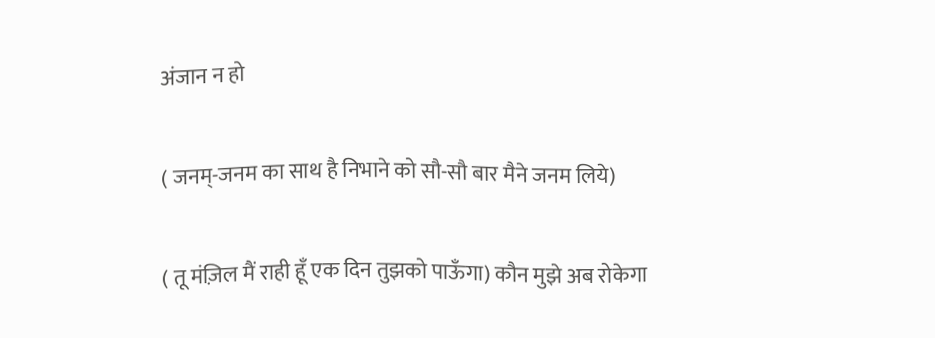अंजान न हो

( जनम्-जनम का साथ है निभाने को सौ-सौ बार मैने जनम लिये)

( तू मंज़िल मैं राही हूँ एक दिन तुझको पाऊँगा) कौन मुझे अब रोकेगा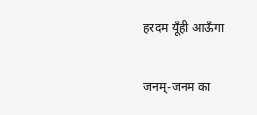हरदम यूँही आऊँगा

जनम्-जनम का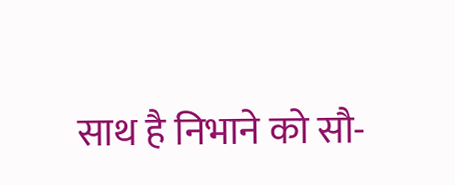साथ है निभाने को सौ-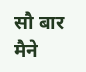सौ बार मैने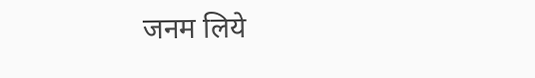जनम लिये